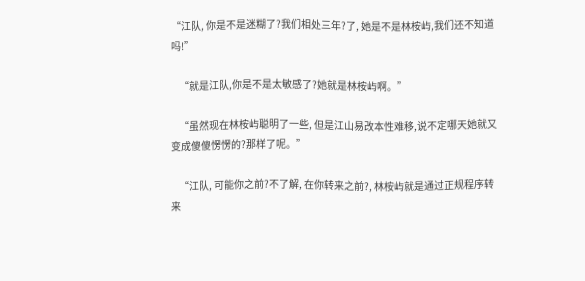“江队, 你是不是迷糊了?我们相处三年?了, 她是不是林桉屿,我们还不知道吗!”

    “就是江队,你是不是太敏感了?她就是林桉屿啊。”

    “虽然现在林桉屿聪明了一些, 但是江山易改本性难移,说不定哪天她就又变成傻傻愣愣的?那样了呢。”

    “江队, 可能你之前?不了解, 在你转来之前?, 林桉屿就是通过正规程序转来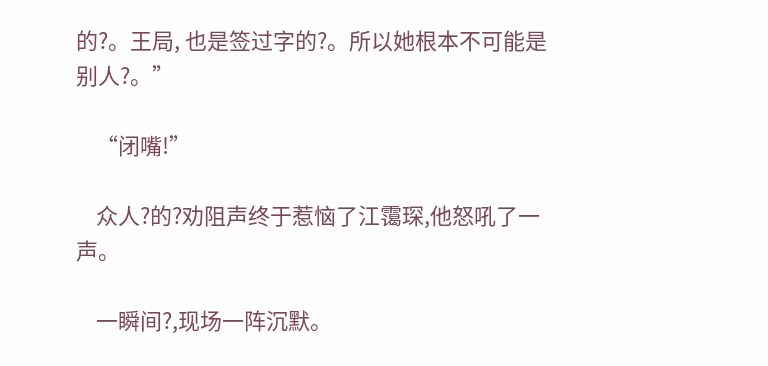的?。王局, 也是签过字的?。所以她根本不可能是别人?。”

    “闭嘴!”

    众人?的?劝阻声终于惹恼了江霭琛,他怒吼了一声。

    一瞬间?,现场一阵沉默。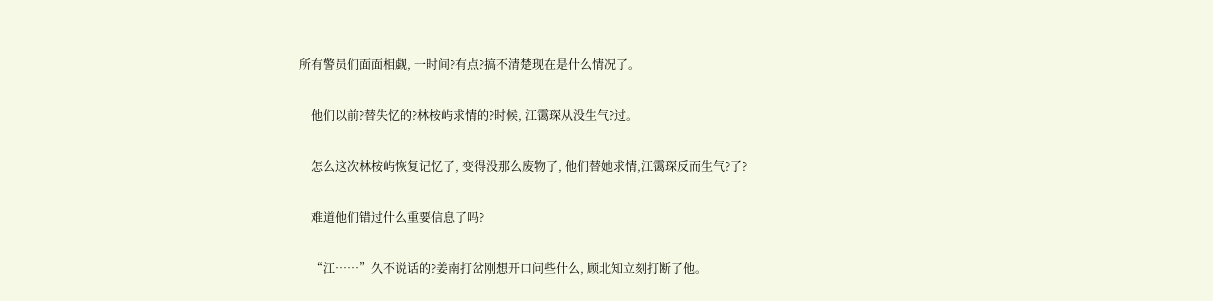所有警员们面面相觑, 一时间?有点?搞不清楚现在是什么情况了。

    他们以前?替失忆的?林桉屿求情的?时候, 江霭琛从没生气?过。

    怎么这次林桉屿恢复记忆了, 变得没那么废物了, 他们替她求情,江霭琛反而生气?了?

    难道他们错过什么重要信息了吗?

    “江……”久不说话的?姜南打岔刚想开口问些什么, 顾北知立刻打断了他。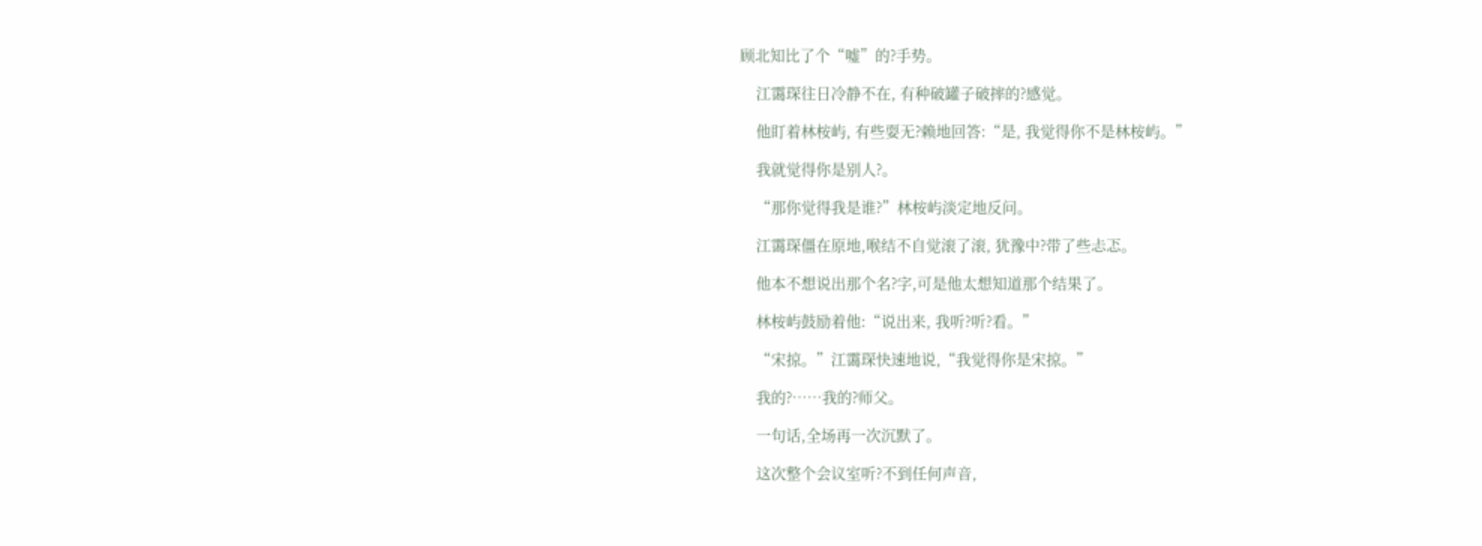顾北知比了个“嘘”的?手势。

    江霭琛往日冷静不在, 有种破罐子破摔的?感觉。

    他盯着林桉屿, 有些耍无?赖地回答:“是, 我觉得你不是林桉屿。”

    我就觉得你是别人?。

    “那你觉得我是谁?”林桉屿淡定地反问。

    江霭琛僵在原地,喉结不自觉滚了滚, 犹豫中?带了些忐忑。

    他本不想说出那个名?字,可是他太想知道那个结果了。

    林桉屿鼓励着他:“说出来, 我听?听?看。”

    “宋掠。”江霭琛快速地说,“我觉得你是宋掠。”

    我的?……我的?师父。

    一句话,全场再一次沉默了。

    这次整个会议室听?不到任何声音,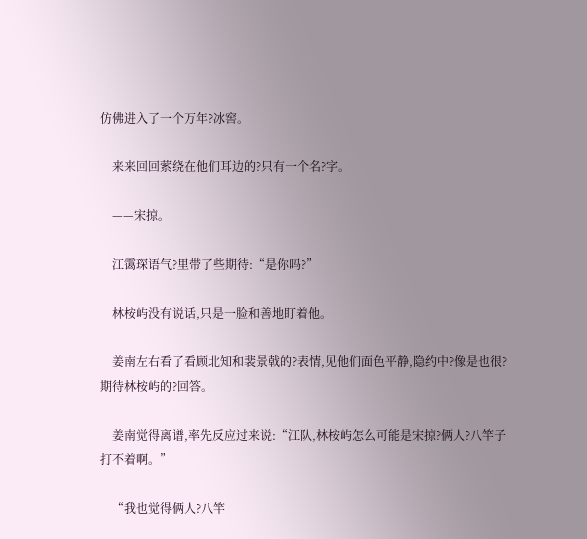仿佛进入了一个万年?冰窖。

    来来回回萦绕在他们耳边的?只有一个名?字。

    ——宋掠。

    江霭琛语气?里带了些期待:“是你吗?”

    林桉屿没有说话,只是一脸和善地盯着他。

    姜南左右看了看顾北知和裴景戟的?表情,见他们面色平静,隐约中?像是也很?期待林桉屿的?回答。

    姜南觉得离谱,率先反应过来说:“江队,林桉屿怎么可能是宋掠?俩人?八竿子打不着啊。”

    “我也觉得俩人?八竿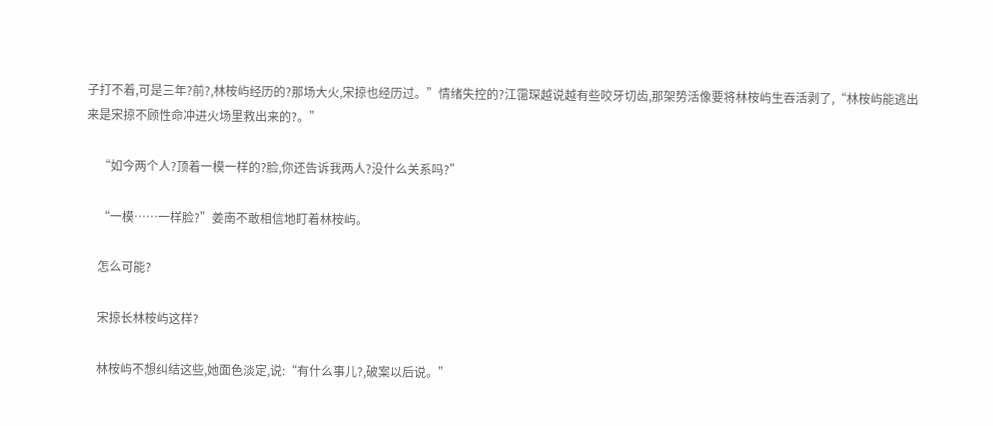子打不着,可是三年?前?,林桉屿经历的?那场大火,宋掠也经历过。”情绪失控的?江霭琛越说越有些咬牙切齿,那架势活像要将林桉屿生吞活剥了,“林桉屿能逃出来是宋掠不顾性命冲进火场里救出来的?。”

    “如今两个人?顶着一模一样的?脸,你还告诉我两人?没什么关系吗?”

    “一模……一样脸?”姜南不敢相信地盯着林桉屿。

    怎么可能?

    宋掠长林桉屿这样?

    林桉屿不想纠结这些,她面色淡定,说:“有什么事儿?,破案以后说。”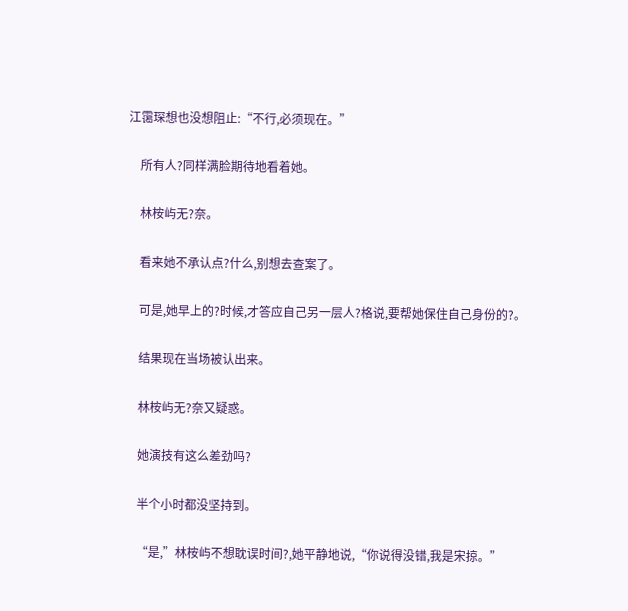江霭琛想也没想阻止:“不行,必须现在。”

    所有人?同样满脸期待地看着她。

    林桉屿无?奈。

    看来她不承认点?什么,别想去查案了。

    可是,她早上的?时候,才答应自己另一层人?格说,要帮她保住自己身份的?。

    结果现在当场被认出来。

    林桉屿无?奈又疑惑。

    她演技有这么差劲吗?

    半个小时都没坚持到。

    “是,”林桉屿不想耽误时间?,她平静地说,“你说得没错,我是宋掠。”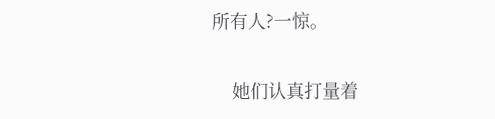所有人?一惊。

    她们认真打量着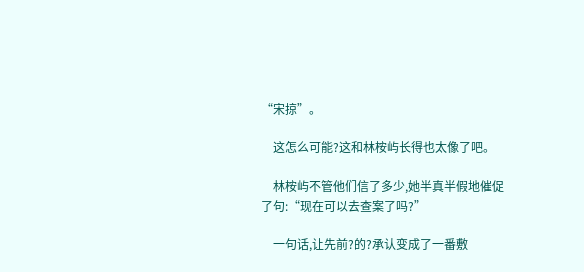“宋掠”。

    这怎么可能?这和林桉屿长得也太像了吧。

    林桉屿不管他们信了多少,她半真半假地催促了句:“现在可以去查案了吗?”

    一句话,让先前?的?承认变成了一番敷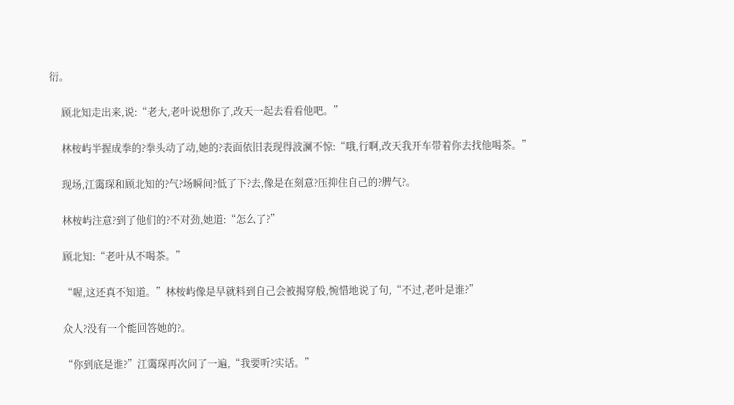衍。

    顾北知走出来,说:“老大,老叶说想你了,改天一起去看看他吧。”

    林桉屿半握成拳的?拳头动了动,她的?表面依旧表现得波澜不惊:“哦,行啊,改天我开车带着你去找他喝茶。”

    现场,江霭琛和顾北知的?气?场瞬间?低了下?去,像是在刻意?压抑住自己的?脾气?。

    林桉屿注意?到了他们的?不对劲,她道:“怎么了?”

    顾北知:“老叶从不喝茶。”

    “喔,这还真不知道。”林桉屿像是早就料到自己会被揭穿般,惋惜地说了句,“不过,老叶是谁?”

    众人?没有一个能回答她的?。

    “你到底是谁?”江霭琛再次问了一遍,“我要听?实话。”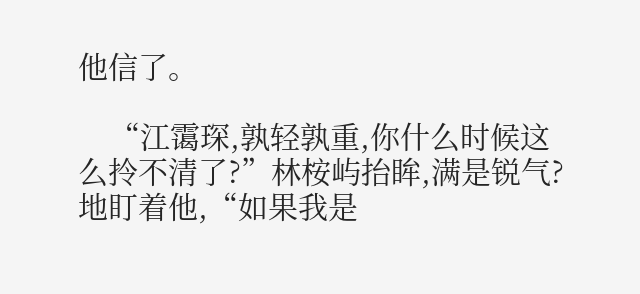他信了。

    “江霭琛,孰轻孰重,你什么时候这么拎不清了?”林桉屿抬眸,满是锐气?地盯着他,“如果我是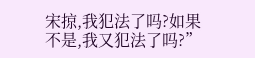宋掠,我犯法了吗?如果不是,我又犯法了吗?”